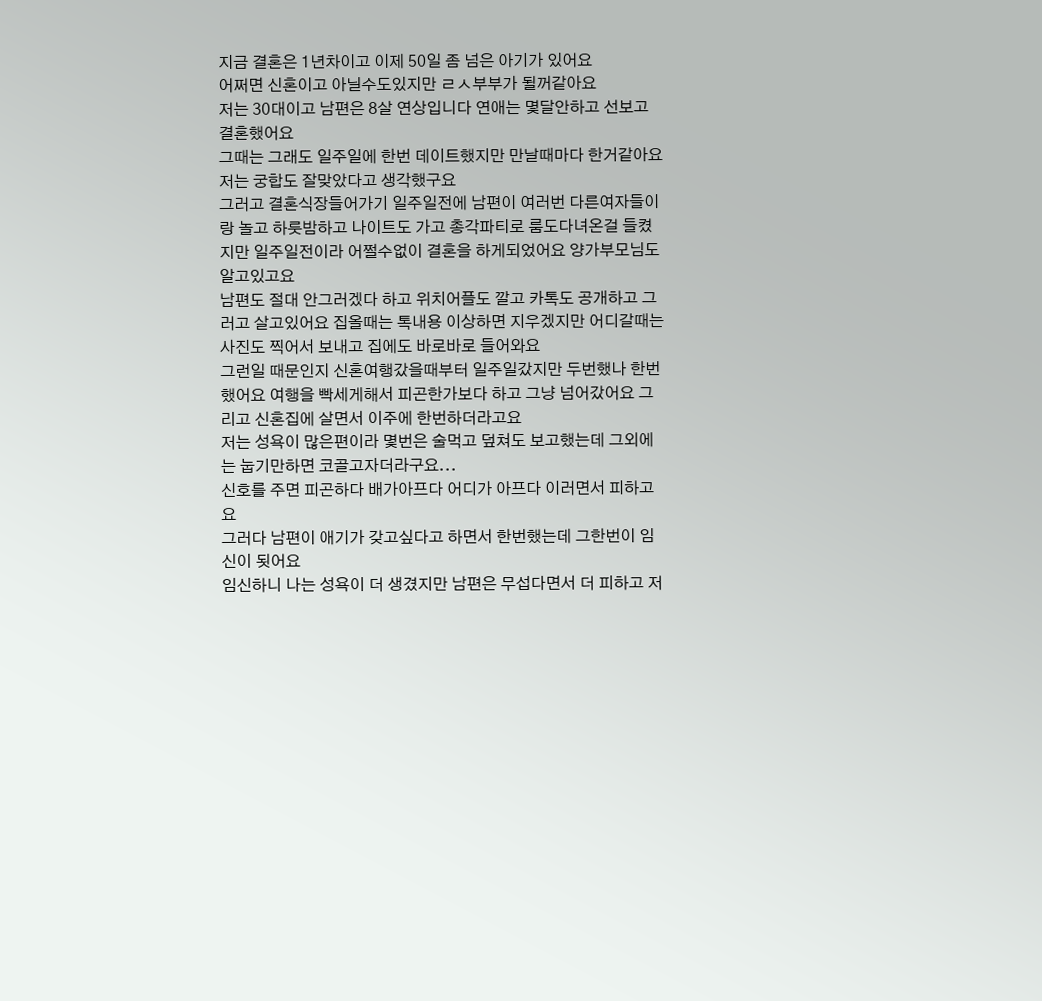지금 결혼은 1년차이고 이제 50일 좀 넘은 아기가 있어요
어쩌면 신혼이고 아닐수도있지만 ㄹㅅ부부가 될꺼같아요
저는 30대이고 남편은 8살 연상입니다 연애는 몇달안하고 선보고 결혼했어요
그때는 그래도 일주일에 한번 데이트했지만 만날때마다 한거같아요 저는 궁합도 잘맞았다고 생각했구요
그러고 결혼식장들어가기 일주일전에 남편이 여러번 다른여자들이랑 놀고 하룻밤하고 나이트도 가고 총각파티로 룸도다녀온걸 들켰지만 일주일전이라 어쩔수없이 결혼을 하게되었어요 양가부모님도 알고있고요
남편도 절대 안그러겠다 하고 위치어플도 깔고 카톡도 공개하고 그러고 살고있어요 집올때는 톡내용 이상하면 지우겠지만 어디갈때는 사진도 찍어서 보내고 집에도 바로바로 들어와요
그런일 때문인지 신혼여행갔을때부터 일주일갔지만 두번했나 한번했어요 여행을 빡세게해서 피곤한가보다 하고 그냥 넘어갔어요 그리고 신혼집에 살면서 이주에 한번하더라고요
저는 성욕이 많은편이라 몇번은 술먹고 덮쳐도 보고했는데 그외에는 눕기만하면 코골고자더라구요...
신호를 주면 피곤하다 배가아프다 어디가 아프다 이러면서 피하고요
그러다 남편이 애기가 갖고싶다고 하면서 한번했는데 그한번이 임신이 됫어요
임신하니 나는 성욕이 더 생겼지만 남편은 무섭다면서 더 피하고 저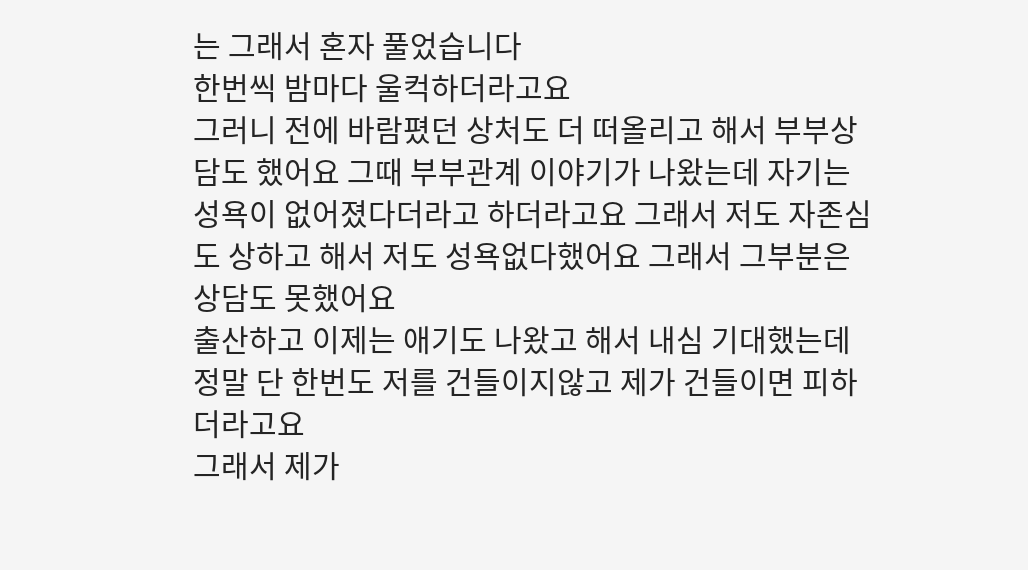는 그래서 혼자 풀었습니다
한번씩 밤마다 울컥하더라고요
그러니 전에 바람폈던 상처도 더 떠올리고 해서 부부상담도 했어요 그때 부부관계 이야기가 나왔는데 자기는 성욕이 없어졌다더라고 하더라고요 그래서 저도 자존심도 상하고 해서 저도 성욕없다했어요 그래서 그부분은 상담도 못했어요
출산하고 이제는 애기도 나왔고 해서 내심 기대했는데 정말 단 한번도 저를 건들이지않고 제가 건들이면 피하더라고요
그래서 제가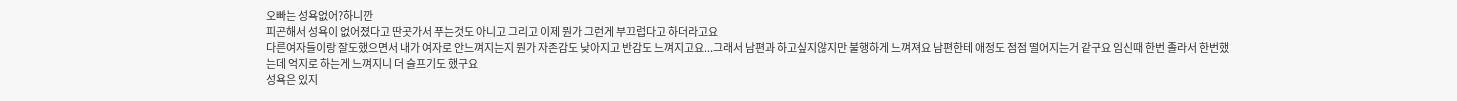오빠는 성욕없어?하니깐
피곤해서 성욕이 없어졌다고 딴곳가서 푸는것도 아니고 그리고 이제 뭔가 그런게 부끄럽다고 하더라고요
다른여자들이랑 잘도했으면서 내가 여자로 안느껴지는지 뭔가 자존감도 낮아지고 반감도 느껴지고요...그래서 남편과 하고싶지않지만 불행하게 느껴져요 남편한테 애정도 점점 떨어지는거 같구요 임신때 한번 졸라서 한번했는데 억지로 하는게 느껴지니 더 슬프기도 했구요
성욕은 있지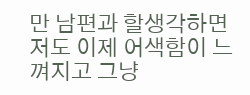만 남편과 할생각하면 저도 이제 어색함이 느껴지고 그냥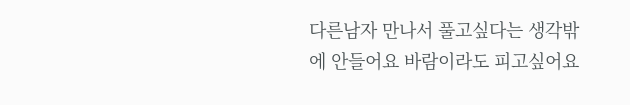다른남자 만나서 풀고싶다는 생각밖에 안들어요 바람이라도 피고싶어요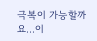극복이 가능할까요...이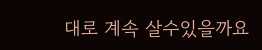대로 계속 살수있을까요